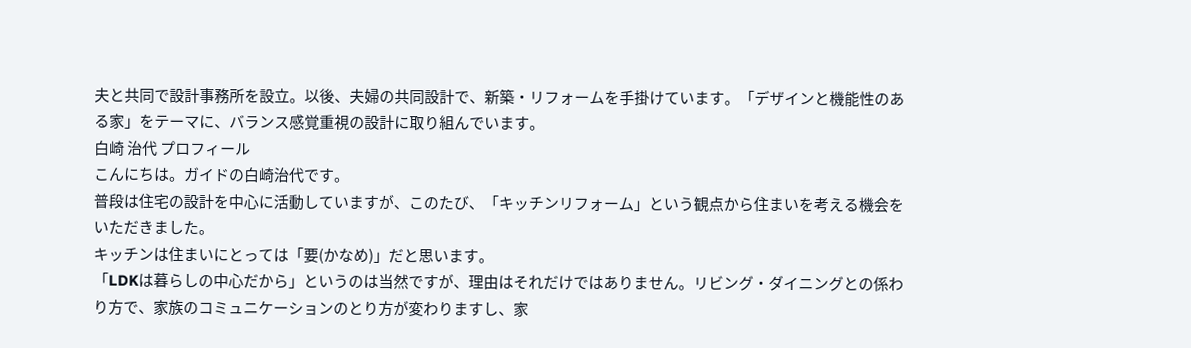夫と共同で設計事務所を設立。以後、夫婦の共同設計で、新築・リフォームを手掛けています。「デザインと機能性のある家」をテーマに、バランス感覚重視の設計に取り組んでいます。
白崎 治代 プロフィール
こんにちは。ガイドの白崎治代です。
普段は住宅の設計を中心に活動していますが、このたび、「キッチンリフォーム」という観点から住まいを考える機会をいただきました。
キッチンは住まいにとっては「要(かなめ)」だと思います。
「LDKは暮らしの中心だから」というのは当然ですが、理由はそれだけではありません。リビング・ダイニングとの係わり方で、家族のコミュニケーションのとり方が変わりますし、家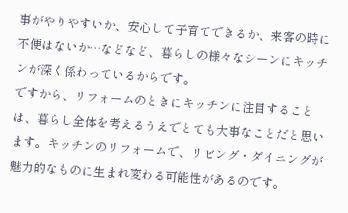事がやりやすいか、安心して子育てできるか、来客の時に不便はないか…などなど、暮らしの様々なシーンにキッチンが深く係わっているからです。
ですから、リフォームのときにキッチンに注目することは、暮らし全体を考えるうえでとても大事なことだと思います。キッチンのリフォームで、リビング・ダイニングが魅力的なものに生まれ変わる可能性があるのです。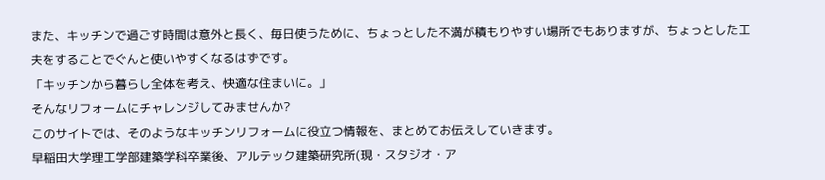また、キッチンで過ごす時間は意外と長く、毎日使うために、ちょっとした不満が積もりやすい場所でもありますが、ちょっとした工夫をすることでぐんと使いやすくなるはずです。
「キッチンから暮らし全体を考え、快適な住まいに。」
そんなリフォームにチャレンジしてみませんか?
このサイトでは、そのようなキッチンリフォームに役立つ情報を、まとめてお伝えしていきます。
早稲田大学理工学部建築学科卒業後、アルテック建築研究所(現・スタジオ・ア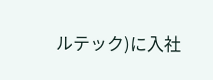ルテック)に入社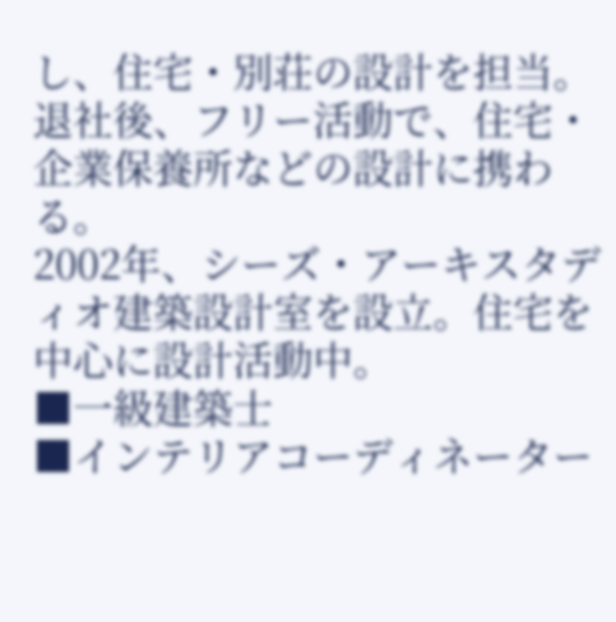し、住宅・別荘の設計を担当。
退社後、フリー活動で、住宅・企業保養所などの設計に携わる。
2002年、シーズ・アーキスタディオ建築設計室を設立。住宅を中心に設計活動中。
■一級建築士
■インテリアコーディネーター